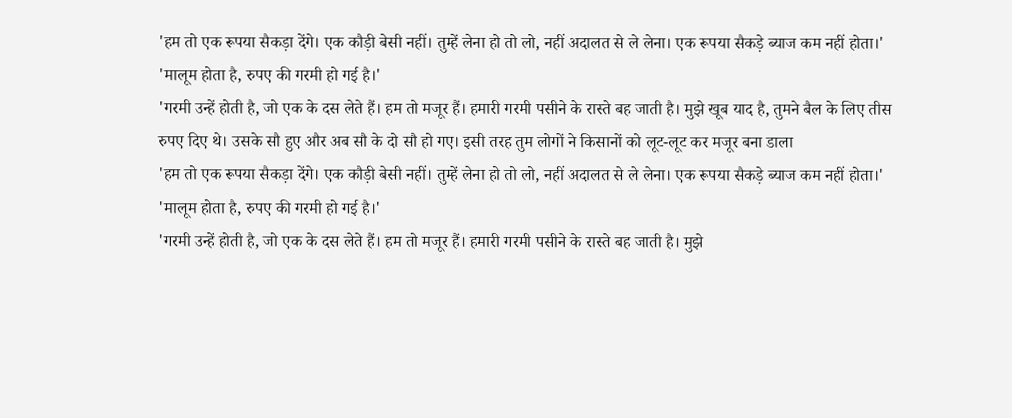'हम तो एक रूपया सैकड़ा देंगे। एक कौड़ी बेसी नहीं। तुम्हें लेना हो तो लो, नहीं अदालत से ले लेना। एक रूपया सैकड़े ब्याज कम नहीं होता।'
'मालूम होता है, रुपए की गरमी हो गई है।'
'गरमी उन्हें होती है, जो एक के दस लेते हैं। हम तो मजूर हैं। हमारी गरमी पसीने के रास्ते बह जाती है। मुझे खूब याद है, तुमने बैल के लिए तीस रुपए दिए थे। उसके सौ हुए और अब सौ के दो सौ हो गए। इसी तरह तुम लोगों ने किसानों को लूट-लूट कर मजूर बना डाला
'हम तो एक रूपया सैकड़ा देंगे। एक कौड़ी बेसी नहीं। तुम्हें लेना हो तो लो, नहीं अदालत से ले लेना। एक रूपया सैकड़े ब्याज कम नहीं होता।'
'मालूम होता है, रुपए की गरमी हो गई है।'
'गरमी उन्हें होती है, जो एक के दस लेते हैं। हम तो मजूर हैं। हमारी गरमी पसीने के रास्ते बह जाती है। मुझे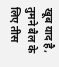खूब याद है, तुमने बैल के लिए तीस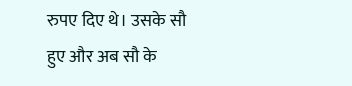रुपए दिए थे। उसके सौ हुए और अब सौ के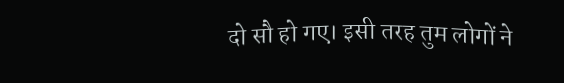दो सौ हो गए। इसी तरह तुम लोगों ने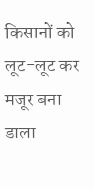किसानों को लूट-लूट कर मजूर बना डाला